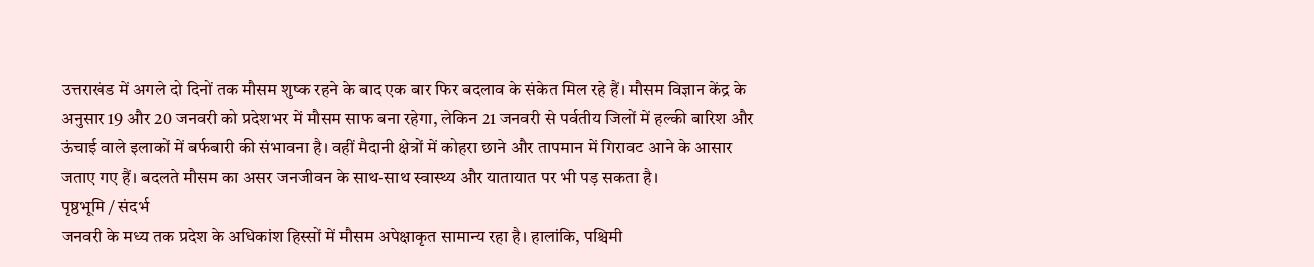उत्तराखंड में अगले दो दिनों तक मौसम शुष्क रहने के बाद एक बार फिर बदलाव के संकेत मिल रहे हैं। मौसम विज्ञान केंद्र के अनुसार 19 और 20 जनवरी को प्रदेशभर में मौसम साफ बना रहेगा, लेकिन 21 जनवरी से पर्वतीय जिलों में हल्की बारिश और ऊंचाई वाले इलाकों में बर्फबारी की संभावना है। वहीं मैदानी क्षेत्रों में कोहरा छाने और तापमान में गिरावट आने के आसार जताए गए हैं। बदलते मौसम का असर जनजीवन के साथ-साथ स्वास्थ्य और यातायात पर भी पड़ सकता है।
पृष्ठभूमि / संदर्भ
जनवरी के मध्य तक प्रदेश के अधिकांश हिस्सों में मौसम अपेक्षाकृत सामान्य रहा है। हालांकि, पश्चिमी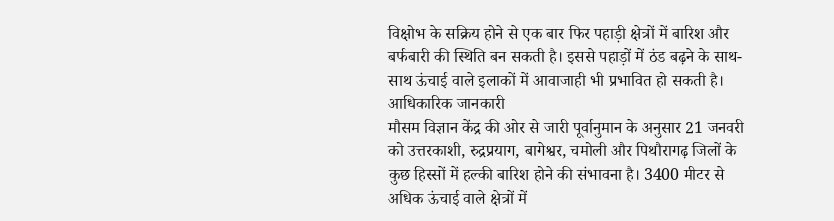विक्षोभ के सक्रिय होने से एक बार फिर पहाड़ी क्षेत्रों में बारिश और बर्फबारी की स्थिति बन सकती है। इससे पहाड़ों में ठंड बढ़ने के साथ-साथ ऊंचाई वाले इलाकों में आवाजाही भी प्रभावित हो सकती है।
आधिकारिक जानकारी
मौसम विज्ञान केंद्र की ओर से जारी पूर्वानुमान के अनुसार 21 जनवरी को उत्तरकाशी, रुद्रप्रयाग, बागेश्वर, चमोली और पिथौरागढ़ जिलों के कुछ हिस्सों में हल्की बारिश होने की संभावना है। 3400 मीटर से अधिक ऊंचाई वाले क्षेत्रों में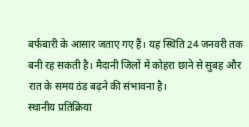बर्फबारी के आसार जताए गए हैं। यह स्थिति 24 जनवरी तक बनी रह सकती है। मैदानी जिलों में कोहरा छाने से सुबह और रात के समय ठंड बढ़ने की संभावना है।
स्थानीय प्रतिक्रिया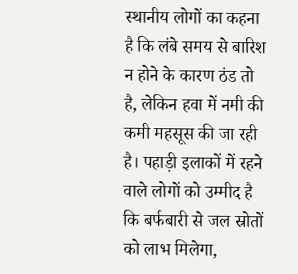स्थानीय लोगों का कहना है कि लंबे समय से बारिश न होने के कारण ठंड तो है, लेकिन हवा में नमी की कमी महसूस की जा रही है। पहाड़ी इलाकों में रहने वाले लोगों को उम्मीद है कि बर्फबारी से जल स्रोतों को लाभ मिलेगा,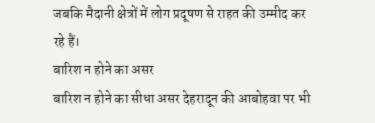जबकि मैदानी क्षेत्रों में लोग प्रदूषण से राहत की उम्मीद कर रहे हैं।
बारिश न होने का असर
बारिश न होने का सीधा असर देहरादून की आबोहवा पर भी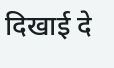दिखाई दे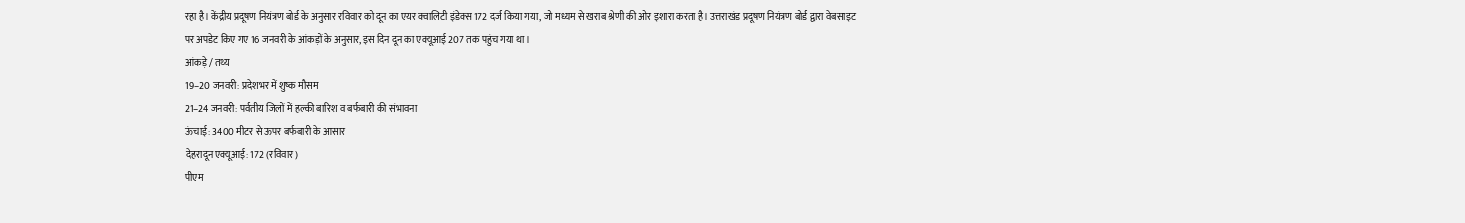रहा है। केंद्रीय प्रदूषण नियंत्रण बोर्ड के अनुसार रविवार को दून का एयर क्वालिटी इंडेक्स 172 दर्ज किया गया, जो मध्यम से खराब श्रेणी की ओर इशारा करता है। उत्तराखंड प्रदूषण नियंत्रण बोर्ड द्वारा वेबसाइट पर अपडेट किए गए 16 जनवरी के आंकड़ों के अनुसार, इस दिन दून का एक्यूआई 207 तक पहुंच गया था।
आंकड़े / तथ्य
19–20 जनवरी: प्रदेशभर में शुष्क मौसम
21–24 जनवरी: पर्वतीय जिलों में हल्की बारिश व बर्फबारी की संभावना
ऊंचाई: 3400 मीटर से ऊपर बर्फबारी के आसार
देहरादून एक्यूआई: 172 (रविवार)
पीएम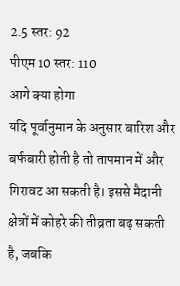2.5 स्तर: 92
पीएम 10 स्तर: 110
आगे क्या होगा
यदि पूर्वानुमान के अनुसार बारिश और बर्फबारी होती है तो तापमान में और गिरावट आ सकती है। इससे मैदानी क्षेत्रों में कोहरे की तीव्रता बढ़ सकती है, जबकि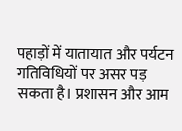पहाड़ों में यातायात और पर्यटन गतिविधियों पर असर पड़ सकता है। प्रशासन और आम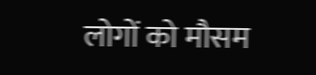लोगों को मौसम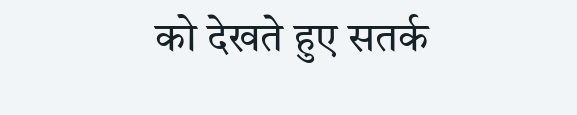को देखते हुए सतर्क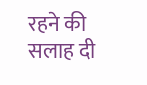रहने की सलाह दी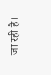जा रही है।